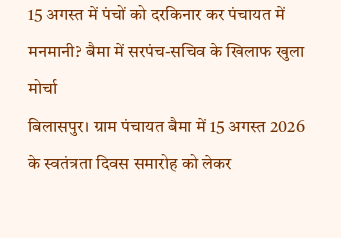15 अगस्त में पंचों को दरकिनार कर पंचायत में मनमानी? बैमा में सरपंच-सचिव के खिलाफ खुला मोर्चा
बिलासपुर। ग्राम पंचायत बैमा में 15 अगस्त 2026 के स्वतंत्रता दिवस समारोह को लेकर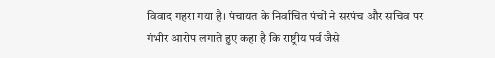विवाद गहरा गया है। पंचायत के निर्वाचित पंचों ने सरपंच और सचिव पर गंभीर आरोप लगाते हुए कहा है कि राष्ट्रीय पर्व जैसे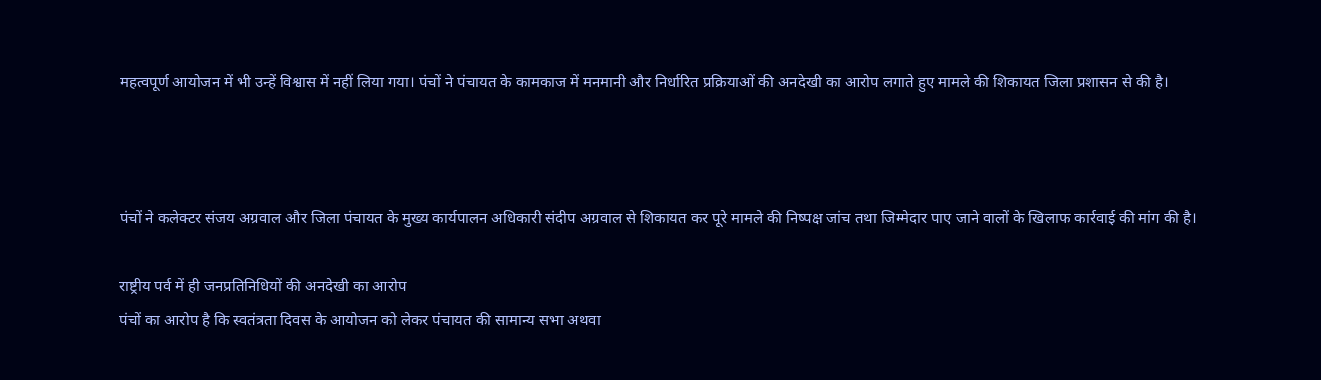महत्वपूर्ण आयोजन में भी उन्हें विश्वास में नहीं लिया गया। पंचों ने पंचायत के कामकाज में मनमानी और निर्धारित प्रक्रियाओं की अनदेखी का आरोप लगाते हुए मामले की शिकायत जिला प्रशासन से की है।



पंचों ने कलेक्टर संजय अग्रवाल और जिला पंचायत के मुख्य कार्यपालन अधिकारी संदीप अग्रवाल से शिकायत कर पूरे मामले की निष्पक्ष जांच तथा जिम्मेदार पाए जाने वालों के खिलाफ कार्रवाई की मांग की है।

राष्ट्रीय पर्व में ही जनप्रतिनिधियों की अनदेखी का आरोप
पंचों का आरोप है कि स्वतंत्रता दिवस के आयोजन को लेकर पंचायत की सामान्य सभा अथवा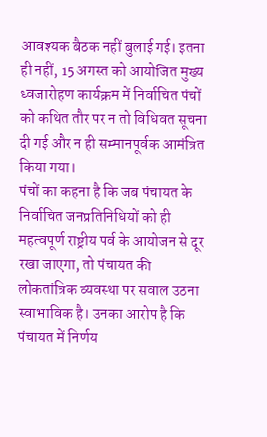आवश्यक बैठक नहीं बुलाई गई। इतना ही नहीं, 15 अगस्त को आयोजित मुख्य ध्वजारोहण कार्यक्रम में निर्वाचित पंचों को कथित तौर पर न तो विधिवत सूचना दी गई और न ही सम्मानपूर्वक आमंत्रित किया गया।
पंचों का कहना है कि जब पंचायत के निर्वाचित जनप्रतिनिधियों को ही महत्वपूर्ण राष्ट्रीय पर्व के आयोजन से दूर रखा जाएगा, तो पंचायत की लोकतांत्रिक व्यवस्था पर सवाल उठना स्वाभाविक है। उनका आरोप है कि पंचायत में निर्णय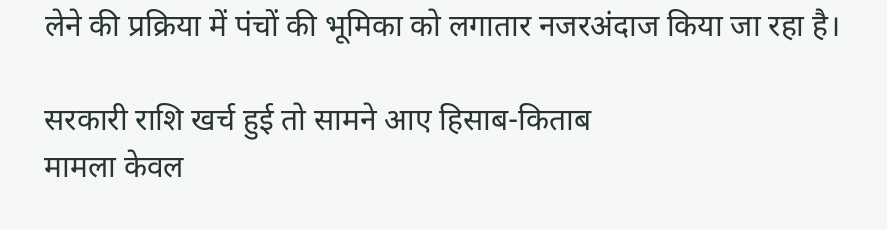लेने की प्रक्रिया में पंचों की भूमिका को लगातार नजरअंदाज किया जा रहा है।

सरकारी राशि खर्च हुई तो सामने आए हिसाब-किताब
मामला केवल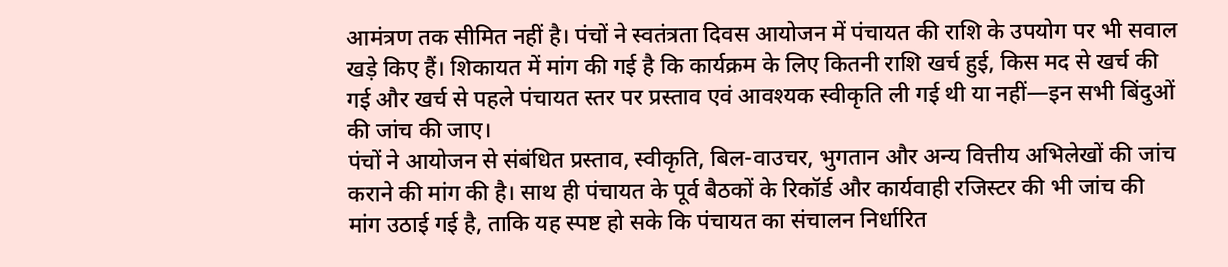आमंत्रण तक सीमित नहीं है। पंचों ने स्वतंत्रता दिवस आयोजन में पंचायत की राशि के उपयोग पर भी सवाल खड़े किए हैं। शिकायत में मांग की गई है कि कार्यक्रम के लिए कितनी राशि खर्च हुई, किस मद से खर्च की गई और खर्च से पहले पंचायत स्तर पर प्रस्ताव एवं आवश्यक स्वीकृति ली गई थी या नहीं—इन सभी बिंदुओं की जांच की जाए।
पंचों ने आयोजन से संबंधित प्रस्ताव, स्वीकृति, बिल-वाउचर, भुगतान और अन्य वित्तीय अभिलेखों की जांच कराने की मांग की है। साथ ही पंचायत के पूर्व बैठकों के रिकॉर्ड और कार्यवाही रजिस्टर की भी जांच की मांग उठाई गई है, ताकि यह स्पष्ट हो सके कि पंचायत का संचालन निर्धारित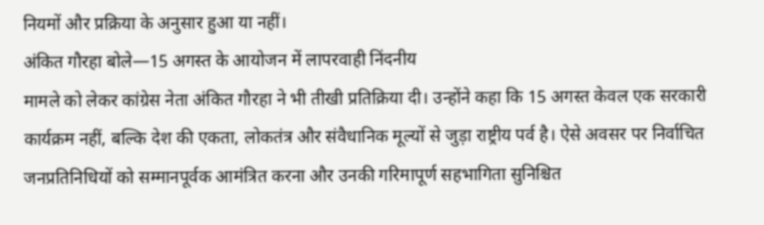नियमों और प्रक्रिया के अनुसार हुआ या नहीं।
अंकित गौरहा बोले—15 अगस्त के आयोजन में लापरवाही निंदनीय
मामले को लेकर कांग्रेस नेता अंकित गौरहा ने भी तीखी प्रतिक्रिया दी। उन्होंने कहा कि 15 अगस्त केवल एक सरकारी कार्यक्रम नहीं, बल्कि देश की एकता, लोकतंत्र और संवैधानिक मूल्यों से जुड़ा राष्ट्रीय पर्व है। ऐसे अवसर पर निर्वाचित जनप्रतिनिधियों को सम्मानपूर्वक आमंत्रित करना और उनकी गरिमापूर्ण सहभागिता सुनिश्चित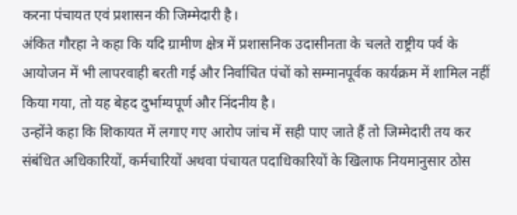करना पंचायत एवं प्रशासन की जिम्मेदारी है।
अंकित गौरहा ने कहा कि यदि ग्रामीण क्षेत्र में प्रशासनिक उदासीनता के चलते राष्ट्रीय पर्व के आयोजन में भी लापरवाही बरती गई और निर्वाचित पंचों को सम्मानपूर्वक कार्यक्रम में शामिल नहीं किया गया, तो यह बेहद दुर्भाग्यपूर्ण और निंदनीय है।
उन्होंने कहा कि शिकायत में लगाए गए आरोप जांच में सही पाए जाते हैं तो जिम्मेदारी तय कर संबंधित अधिकारियों, कर्मचारियों अथवा पंचायत पदाधिकारियों के खिलाफ नियमानुसार ठोस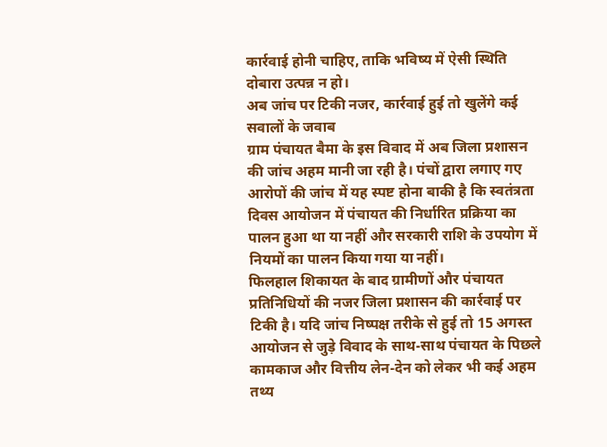कार्रवाई होनी चाहिए, ताकि भविष्य में ऐसी स्थिति दोबारा उत्पन्न न हो।
अब जांच पर टिकी नजर, कार्रवाई हुई तो खुलेंगे कई सवालों के जवाब
ग्राम पंचायत बैमा के इस विवाद में अब जिला प्रशासन की जांच अहम मानी जा रही है। पंचों द्वारा लगाए गए आरोपों की जांच में यह स्पष्ट होना बाकी है कि स्वतंत्रता दिवस आयोजन में पंचायत की निर्धारित प्रक्रिया का पालन हुआ था या नहीं और सरकारी राशि के उपयोग में नियमों का पालन किया गया या नहीं।
फिलहाल शिकायत के बाद ग्रामीणों और पंचायत प्रतिनिधियों की नजर जिला प्रशासन की कार्रवाई पर टिकी है। यदि जांच निष्पक्ष तरीके से हुई तो 15 अगस्त आयोजन से जुड़े विवाद के साथ-साथ पंचायत के पिछले कामकाज और वित्तीय लेन-देन को लेकर भी कई अहम तथ्य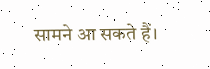सामने आ सकते हैं।